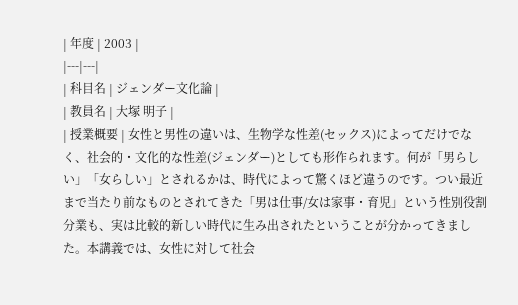| 年度 | 2003 |
|---|---|
| 科目名 | ジェンダー文化論 |
| 教員名 | 大塚 明子 |
| 授業概要 | 女性と男性の違いは、生物学な性差(セックス)によってだけでなく、社会的・文化的な性差(ジェンダー)としても形作られます。何が「男らしい」「女らしい」とされるかは、時代によって驚くほど違うのです。つい最近まで当たり前なものとされてきた「男は仕事/女は家事・育児」という性別役割分業も、実は比較的新しい時代に生み出されたということが分かってきました。本講義では、女性に対して社会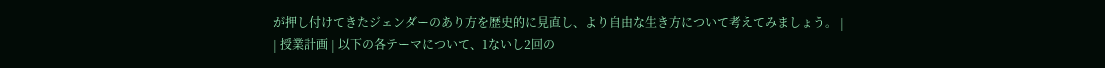が押し付けてきたジェンダーのあり方を歴史的に見直し、より自由な生き方について考えてみましょう。 |
| 授業計画 | 以下の各テーマについて、1ないし2回の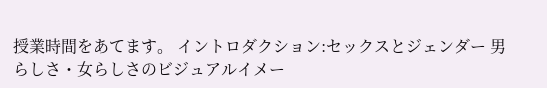授業時間をあてます。 イントロダクション:セックスとジェンダー 男らしさ・女らしさのビジュアルイメー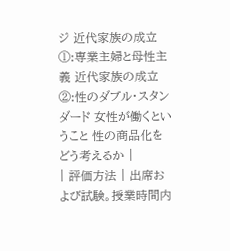ジ 近代家族の成立①:専業主婦と母性主義 近代家族の成立②:性のダブル・スタンダード 女性が働くということ 性の商品化をどう考えるか |
| 評価方法 | 出席および試験。授業時間内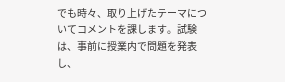でも時々、取り上げたテーマについてコメントを課します。試験は、事前に授業内で問題を発表し、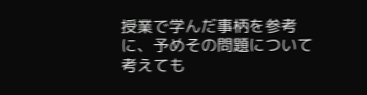授業で学んだ事柄を参考に、予めその問題について考えても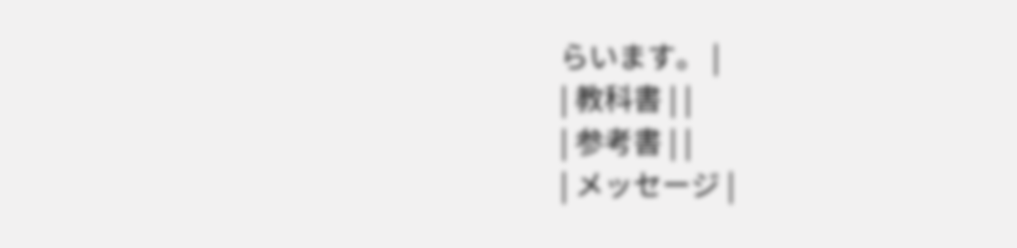らいます。 |
| 教科書 | |
| 参考書 | |
| メッセージ |